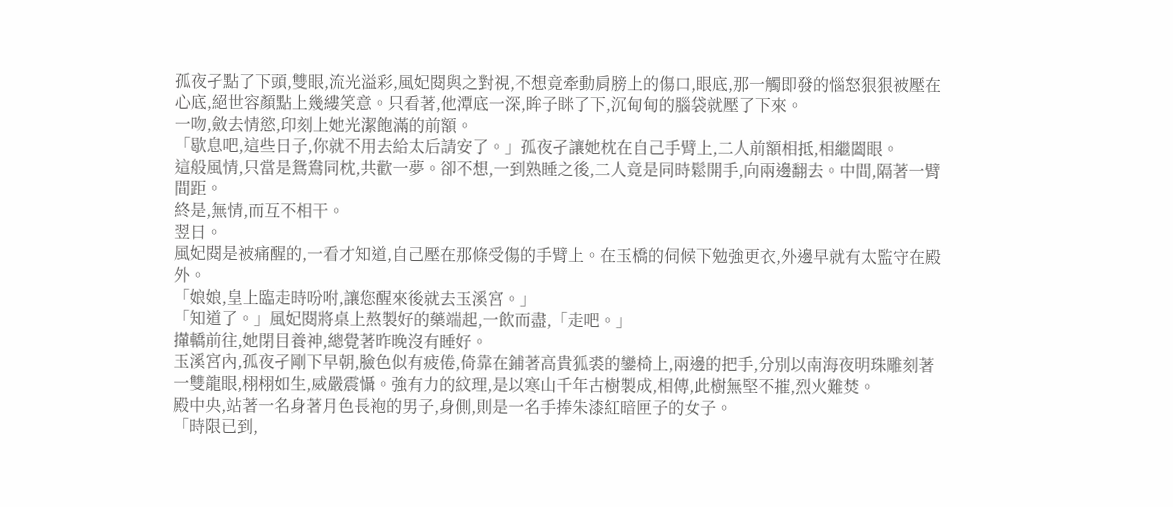孤夜孑點了下頭,雙眼,流光溢彩,風妃閱與之對視,不想竟牽動肩膀上的傷口,眼底,那一觸即發的惱怒狠狠被壓在心底,絕世容顏點上幾縷笑意。只看著,他潭底一深,眸子眯了下,沉甸甸的腦袋就壓了下來。
一吻,斂去情慾,印刻上她光潔飽滿的前額。
「歇息吧,這些日子,你就不用去給太后請安了。」孤夜孑讓她枕在自己手臂上,二人前額相抵,相繼闔眼。
這般風情,只當是鴛鴦同枕,共歡一夢。卻不想,一到熟睡之後,二人竟是同時鬆開手,向兩邊翻去。中間,隔著一臂間距。
終是,無情,而互不相干。
翌日。
風妃閱是被痛醒的,一看才知道,自己壓在那條受傷的手臂上。在玉橋的伺候下勉強更衣,外邊早就有太監守在殿外。
「娘娘,皇上臨走時吩咐,讓您醒來後就去玉溪宮。」
「知道了。」風妃閱將桌上熬製好的藥端起,一飲而盡,「走吧。」
攆轎前往,她閉目養神,總覺著昨晚沒有睡好。
玉溪宮內,孤夜孑剛下早朝,臉色似有疲倦,倚靠在鋪著高貴狐裘的鑾椅上,兩邊的把手,分別以南海夜明珠雕刻著一雙龍眼,栩栩如生,威嚴震懾。強有力的紋理,是以寒山千年古樹製成,相傳,此樹無堅不摧,烈火難焚。
殿中央,站著一名身著月色長袍的男子,身側,則是一名手捧朱漆紅暗匣子的女子。
「時限已到,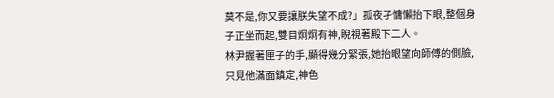莫不是,你又要讓朕失望不成?」孤夜孑慵懶抬下眼,整個身子正坐而起,雙目炯炯有神,睨視著殿下二人。
林尹握著匣子的手,顯得幾分緊張,她抬眼望向師傅的側臉,只見他滿面鎮定,神色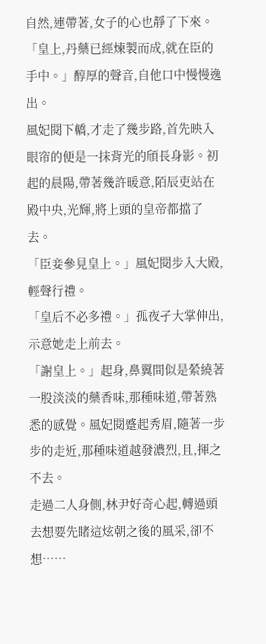自然,連帶著,女子的心也靜了下來。
「皇上,丹藥已經煉製而成,就在臣的手中。」醇厚的聲音,自他口中慢慢逸出。
風妃閱下轎,才走了幾步路,首先映入眼帘的便是一抹背光的頎長身影。初起的晨陽,帶著幾許暖意,陌辰吏站在殿中央,光輝,將上頭的皇帝都擋了去。
「臣妾參見皇上。」風妃閱步入大殿,輕聲行禮。
「皇后不必多禮。」孤夜孑大掌伸出,示意她走上前去。
「謝皇上。」起身,鼻翼間似是縈繞著一股淡淡的藥香味,那種味道,帶著熟悉的感覺。風妃閱蹙起秀眉,隨著一步步的走近,那種味道越發濃烈,且,揮之不去。
走過二人身側,林尹好奇心起,轉過頭去想要先睹這炫朝之後的風采,卻不想……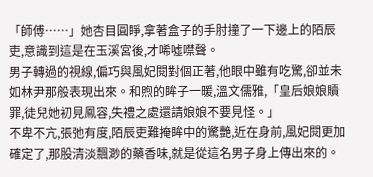「師傅……」她杏目圓睜,拿著盒子的手肘撞了一下邊上的陌辰吏,意識到這是在玉溪宮後,才唏噓噤聲。
男子轉過的視線,偏巧與風妃閱對個正著,他眼中雖有吃驚,卻並未如林尹那般表現出來。和煦的眸子一暖,溫文儒雅,「皇后娘娘贖罪,徒兒她初見鳳容,失禮之處還請娘娘不要見怪。」
不卑不亢,張弛有度,陌辰吏難掩眸中的驚艷,近在身前,風妃閱更加確定了,那股清淡飄渺的藥香味,就是從這名男子身上傳出來的。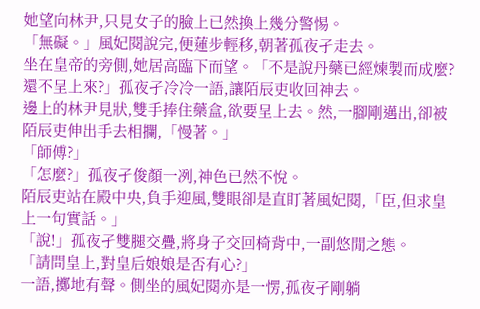她望向林尹,只見女子的臉上已然換上幾分警惕。
「無礙。」風妃閱說完,便蓮步輕移,朝著孤夜孑走去。
坐在皇帝的旁側,她居高臨下而望。「不是說丹藥已經煉製而成麼?還不呈上來?」孤夜孑冷冷一語,讓陌辰吏收回神去。
邊上的林尹見狀,雙手捧住藥盒,欲要呈上去。然,一腳剛邁出,卻被陌辰吏伸出手去相攔,「慢著。」
「師傅?」
「怎麼?」孤夜孑俊顏一冽,神色已然不悅。
陌辰吏站在殿中央,負手迎風,雙眼卻是直盯著風妃閱,「臣,但求皇上一句實話。」
「說!」孤夜孑雙腿交疊,將身子交回椅背中,一副悠閒之態。
「請問皇上,對皇后娘娘是否有心?」
一語,擲地有聲。側坐的風妃閱亦是一愣,孤夜孑剛躺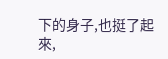下的身子,也挺了起來,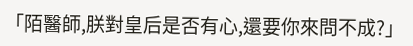「陌醫師,朕對皇后是否有心,還要你來問不成?」